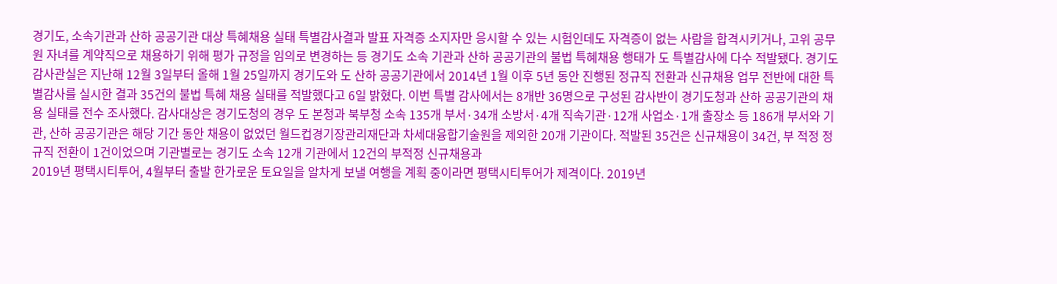경기도, 소속기관과 산하 공공기관 대상 특혜채용 실태 특별감사결과 발표 자격증 소지자만 응시할 수 있는 시험인데도 자격증이 없는 사람을 합격시키거나, 고위 공무원 자녀를 계약직으로 채용하기 위해 평가 규정을 임의로 변경하는 등 경기도 소속 기관과 산하 공공기관의 불법 특혜채용 행태가 도 특별감사에 다수 적발됐다. 경기도 감사관실은 지난해 12월 3일부터 올해 1월 25일까지 경기도와 도 산하 공공기관에서 2014년 1월 이후 5년 동안 진행된 정규직 전환과 신규채용 업무 전반에 대한 특별감사를 실시한 결과 35건의 불법 특혜 채용 실태를 적발했다고 6일 밝혔다. 이번 특별 감사에서는 8개반 36명으로 구성된 감사반이 경기도청과 산하 공공기관의 채용 실태를 전수 조사했다. 감사대상은 경기도청의 경우 도 본청과 북부청 소속 135개 부서·34개 소방서·4개 직속기관·12개 사업소·1개 출장소 등 186개 부서와 기관, 산하 공공기관은 해당 기간 동안 채용이 없었던 월드컵경기장관리재단과 차세대융합기술원을 제외한 20개 기관이다. 적발된 35건은 신규채용이 34건, 부 적정 정규직 전환이 1건이었으며 기관별로는 경기도 소속 12개 기관에서 12건의 부적정 신규채용과
2019년 평택시티투어, 4월부터 출발 한가로운 토요일을 알차게 보낼 여행을 계획 중이라면 평택시티투어가 제격이다. 2019년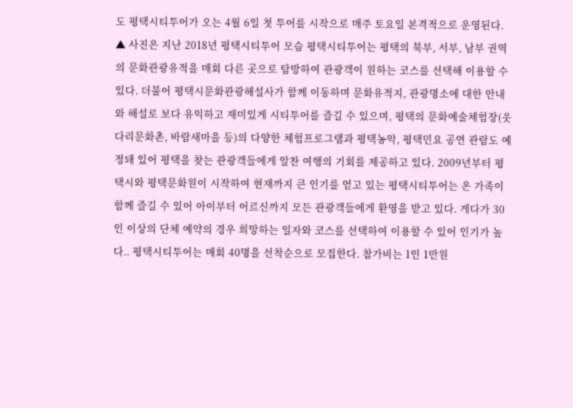도 평택시티투어가 오는 4월 6일 첫 투어를 시작으로 매주 토요일 본격적으로 운영된다. ▲ 사진은 지난 2018년 평택시티투어 모습 평택시티투어는 평택의 북부, 서부, 남부 권역의 문화관광유적을 매회 다른 곳으로 탐방하여 관광객이 원하는 코스를 선택해 이용할 수 있다. 더불어 평택시문화관광해설사가 함께 이동하며 문화유적지, 관광명소에 대한 안내와 해설로 보다 유익하고 재미있게 시티투어를 즐길 수 있으며, 평택의 문화예술체험장(웃다리문화촌, 바람새마을 등)의 다양한 체험프로그램과 평택농악, 평택민요 공연 관람도 예정돼 있어 평택을 찾는 관광객들에게 알찬 여행의 기회를 제공하고 있다. 2009년부터 평택시와 평택문화원이 시작하여 현재까지 큰 인기를 얻고 있는 평택시티투어는 온 가족이 함께 즐길 수 있어 아이부터 어르신까지 모든 관광객들에게 환영을 받고 있다. 게다가 30인 이상의 단체 예약의 경우 희망하는 일자와 코스를 선택하여 이용할 수 있어 인기가 높다.. 평택시티투어는 매회 40명을 선착순으로 모집한다. 참가비는 1인 1만원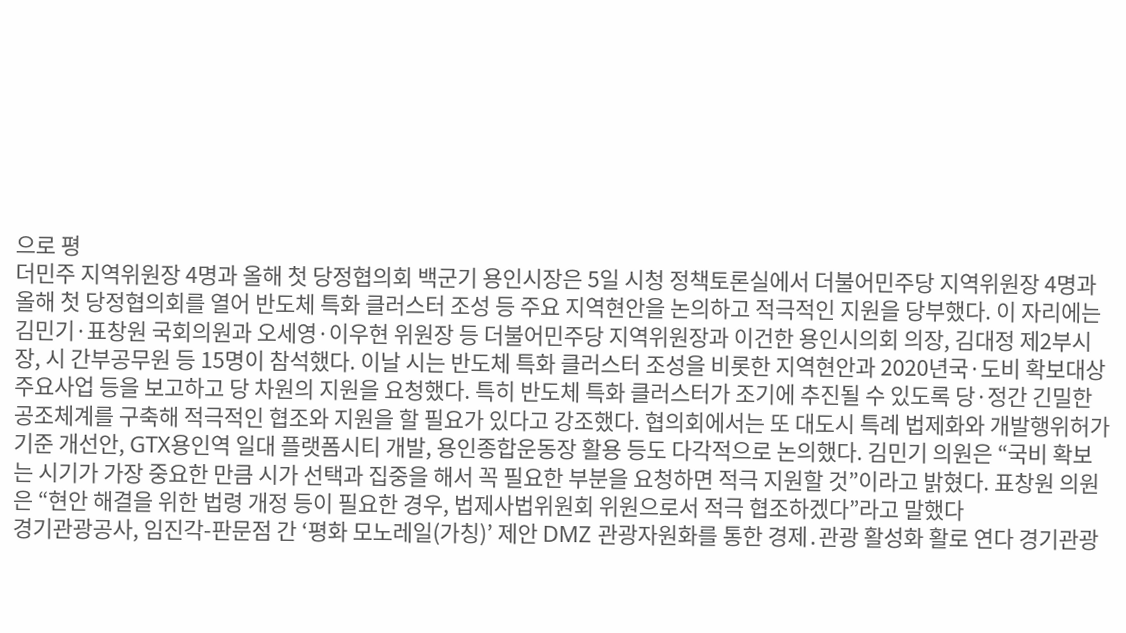으로 평
더민주 지역위원장 4명과 올해 첫 당정협의회 백군기 용인시장은 5일 시청 정책토론실에서 더불어민주당 지역위원장 4명과 올해 첫 당정협의회를 열어 반도체 특화 클러스터 조성 등 주요 지역현안을 논의하고 적극적인 지원을 당부했다. 이 자리에는 김민기·표창원 국회의원과 오세영·이우현 위원장 등 더불어민주당 지역위원장과 이건한 용인시의회 의장, 김대정 제2부시장, 시 간부공무원 등 15명이 참석했다. 이날 시는 반도체 특화 클러스터 조성을 비롯한 지역현안과 2020년국·도비 확보대상 주요사업 등을 보고하고 당 차원의 지원을 요청했다. 특히 반도체 특화 클러스터가 조기에 추진될 수 있도록 당·정간 긴밀한 공조체계를 구축해 적극적인 협조와 지원을 할 필요가 있다고 강조했다. 협의회에서는 또 대도시 특례 법제화와 개발행위허가 기준 개선안, GTX용인역 일대 플랫폼시티 개발, 용인종합운동장 활용 등도 다각적으로 논의했다. 김민기 의원은 “국비 확보는 시기가 가장 중요한 만큼 시가 선택과 집중을 해서 꼭 필요한 부분을 요청하면 적극 지원할 것”이라고 밝혔다. 표창원 의원은 “현안 해결을 위한 법령 개정 등이 필요한 경우, 법제사법위원회 위원으로서 적극 협조하겠다”라고 말했다
경기관광공사, 임진각-판문점 간 ‘평화 모노레일(가칭)’ 제안 DMZ 관광자원화를 통한 경제․관광 활성화 활로 연다 경기관광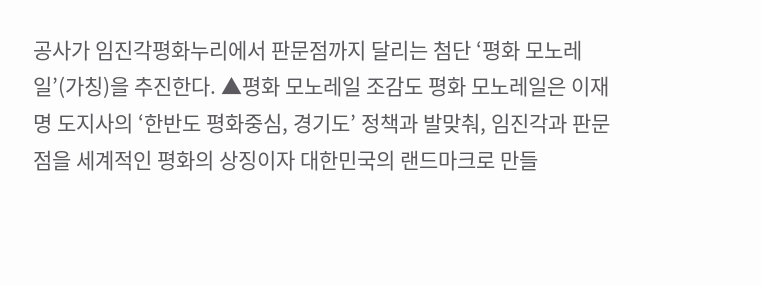공사가 임진각평화누리에서 판문점까지 달리는 첨단 ‘평화 모노레일’(가칭)을 추진한다. ▲평화 모노레일 조감도 평화 모노레일은 이재명 도지사의 ‘한반도 평화중심, 경기도’ 정책과 발맞춰, 임진각과 판문점을 세계적인 평화의 상징이자 대한민국의 랜드마크로 만들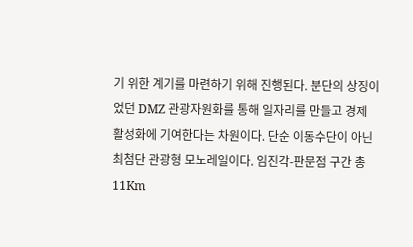기 위한 계기를 마련하기 위해 진행된다. 분단의 상징이었던 DMZ 관광자원화를 통해 일자리를 만들고 경제 활성화에 기여한다는 차원이다. 단순 이동수단이 아닌 최첨단 관광형 모노레일이다. 임진각-판문점 구간 총 11Km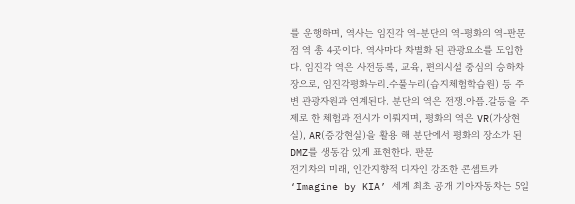를 운행하며, 역사는 임진각 역-분단의 역-평화의 역-판문점 역 총 4곳이다. 역사마다 차별화 된 관광요소를 도입한다. 임진각 역은 사전등록, 교육, 편의시설 중심의 승하차장으로, 임진각평화누리․수풀누리(습지체험학습원) 등 주변 관광자원과 연계된다. 분단의 역은 전쟁․아픔․갈등을 주제로 한 체험과 전시가 이뤄지며, 평화의 역은 VR(가상현실), AR(증강현실)을 활용 해 분단에서 평화의 장소가 된 DMZ를 생동감 있게 표현한다. 판문
전기차의 미래, 인간지향적 디자인 강조한 콘셉트카 ‘Imagine by KIA’ 세계 최초 공개 기아자동차는 5일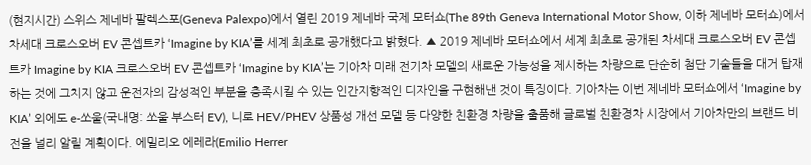(현지시간) 스위스 제네바 팔렉스포(Geneva Palexpo)에서 열린 2019 제네바 국제 모터쇼(The 89th Geneva International Motor Show, 이하 제네바 모터쇼)에서 차세대 크로스오버 EV 콘셉트카 ‘Imagine by KIA’를 세계 최초로 공개했다고 밝혔다. ▲ 2019 제네바 모터쇼에서 세계 최초로 공개된 차세대 크로스오버 EV 콘셉트카 Imagine by KIA 크로스오버 EV 콘셉트카 ‘Imagine by KIA’는 기아차 미래 전기차 모델의 새로운 가능성을 제시하는 차량으로 단순히 첨단 기술들을 대거 탑재하는 것에 그치지 않고 운전자의 감성적인 부분을 충족시킬 수 있는 인간지향적인 디자인을 구현해낸 것이 특징이다. 기아차는 이번 제네바 모터쇼에서 ‘Imagine by KIA’ 외에도 e-쏘울(국내명: 쏘울 부스터 EV), 니로 HEV/PHEV 상품성 개선 모델 등 다양한 친환경 차량을 출품해 글로벌 친환경차 시장에서 기아차만의 브랜드 비전을 널리 알릴 계획이다. 에밀리오 에레라(Emilio Herrer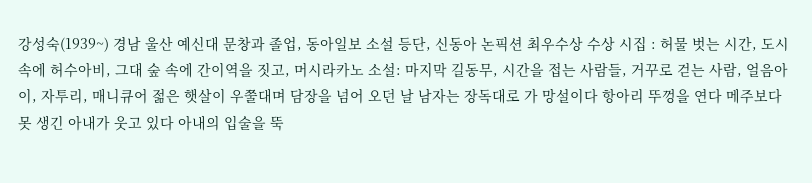강성숙(1939~) 경남 울산 예신대 문창과 졸업, 동아일보 소설 등단, 신동아 논픽션 최우수상 수상 시집 : 허물 벗는 시간, 도시 속에 허수아비, 그대 숲 속에 간이역을 짓고, 머시라카노 소설: 마지막 길동무, 시간을 접는 사람들, 거꾸로 걷는 사람, 얼음아이, 자투리, 매니큐어 젊은 햇살이 우쭐대며 담장을 넘어 오던 날 남자는 장독대로 가 망설이다 항아리 뚜껑을 연다 메주보다 못 생긴 아내가 웃고 있다 아내의 입술을 뚝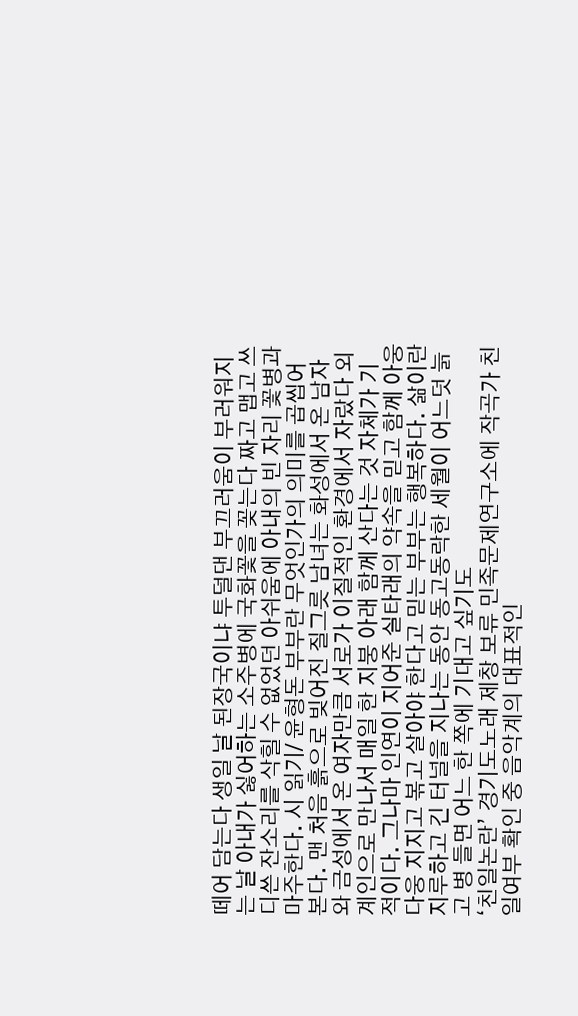떼어 담는다 생일 날 된장국이냐 투덜댄 부끄러움이 부러워지는 날 아내가 싫어하는 소주병에 국화꽃을 꽂는다 짜고 맵고 쓰디쓴 잔소리를 삭힐 수 없었던 아쉬움에 아내의 빈 자리 꽃병과 마주한다. 시 읽기/ 윤형돈 부부란 무엇인가의 의미를 곱씹어 본다. 맨 처음 흙으로 빚어진 질그릇 남녀는 화성에서 온 남자와 금성에서 온 여자만큼 서로가 이질적인 환경에서 자랐다 외계인으로 만나서 매일 한 지붕 아래 함께 산다는 것 자체가 기적이다. 그나마 인연이 지어준 실타래의 약속을 믿고 함께 아웅다웅 지지고 볶고 살아야 한다고 믿는 부부는 행복하다. 삶이란 지루하고 긴 터널을 지나는 동안 동고동락한 세월이 어느덧 늙고 병 들면 어느 한 쪽에 기대고 싶기도
‘친일논란’ 경기도노래 제창 보류 민족문제연구소에 작곡가 친일여부 확인 중 음악계의 대표적인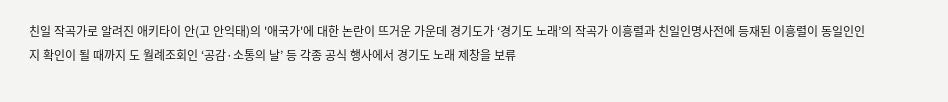친일 작곡가로 알려진 애키타이 안(고 안익태)의 '애국가'에 대한 논란이 뜨거운 가운데 경기도가 ‘경기도 노래’의 작곡가 이흥렬과 친일인명사전에 등재된 이흥렬이 동일인인지 확인이 될 때까지 도 월례조회인 ‘공감·소통의 날’ 등 각종 공식 행사에서 경기도 노래 제창을 보류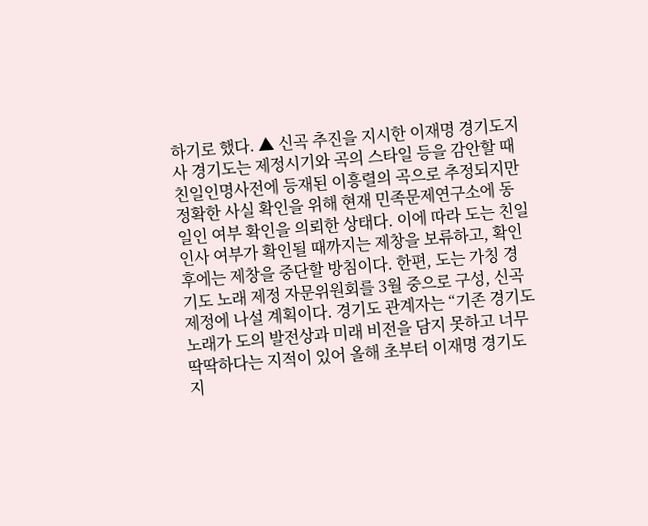하기로 했다. ▲ 신곡 추진을 지시한 이재명 경기도지사 경기도는 제정시기와 곡의 스타일 등을 감안할 때 친일인명사전에 등재된 이흥렬의 곡으로 추정되지만 정확한 사실 확인을 위해 현재 민족문제연구소에 동일인 여부 확인을 의뢰한 상태다. 이에 따라 도는 친일인사 여부가 확인될 때까지는 제창을 보류하고, 확인 후에는 제창을 중단할 방침이다. 한편, 도는 가칭 경기도 노래 제정 자문위원회를 3월 중으로 구성, 신곡 제정에 나설 계획이다. 경기도 관계자는 “기존 경기도노래가 도의 발전상과 미래 비전을 담지 못하고 너무 딱딱하다는 지적이 있어 올해 초부터 이재명 경기도지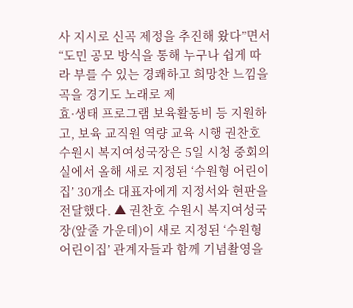사 지시로 신곡 제정을 추진해 왔다”면서 “도민 공모 방식을 통해 누구나 쉽게 따라 부를 수 있는 경쾌하고 희망찬 느낌을 곡을 경기도 노래로 제
효·생태 프로그램 보육활동비 등 지원하고, 보육 교직원 역량 교육 시행 권찬호 수원시 복지여성국장은 5일 시청 중회의실에서 올해 새로 지정된 ‘수원형 어린이집’ 30개소 대표자에게 지정서와 현판을 전달했다. ▲ 권찬호 수원시 복지여성국장(앞줄 가운데)이 새로 지정된 ‘수원형 어린이집’ 관계자들과 함께 기념촬영을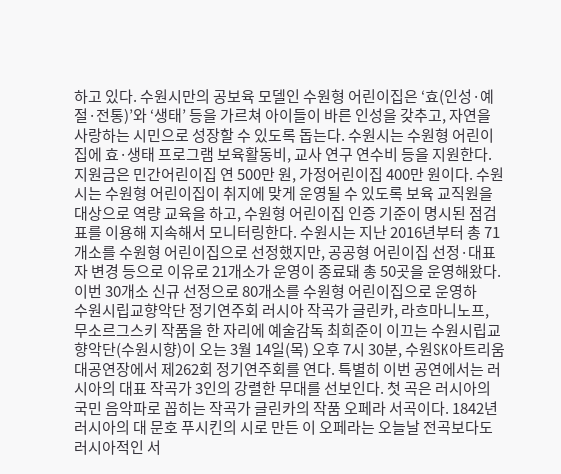하고 있다. 수원시만의 공보육 모델인 수원형 어린이집은 ‘효(인성·예절·전통)’와 ‘생태’ 등을 가르쳐 아이들이 바른 인성을 갖추고, 자연을 사랑하는 시민으로 성장할 수 있도록 돕는다. 수원시는 수원형 어린이집에 효·생태 프로그램 보육활동비, 교사 연구 연수비 등을 지원한다. 지원금은 민간어린이집 연 500만 원, 가정어린이집 400만 원이다. 수원시는 수원형 어린이집이 취지에 맞게 운영될 수 있도록 보육 교직원을 대상으로 역량 교육을 하고, 수원형 어린이집 인증 기준이 명시된 점검표를 이용해 지속해서 모니터링한다. 수원시는 지난 2016년부터 총 71개소를 수원형 어린이집으로 선정했지만, 공공형 어린이집 선정·대표자 변경 등으로 이유로 21개소가 운영이 종료돼 총 50곳을 운영해왔다. 이번 30개소 신규 선정으로 80개소를 수원형 어린이집으로 운영하
수원시립교향악단 정기연주회 러시아 작곡가 글린카, 라흐마니노프, 무소르그스키 작품을 한 자리에 예술감독 최희준이 이끄는 수원시립교향악단(수원시향)이 오는 3월 14일(목) 오후 7시 30분, 수원SK아트리움 대공연장에서 제262회 정기연주회를 연다. 특별히 이번 공연에서는 러시아의 대표 작곡가 3인의 강렬한 무대를 선보인다. 첫 곡은 러시아의 국민 음악파로 꼽히는 작곡가 글린카의 작품 오페라 서곡이다. 1842년 러시아의 대 문호 푸시킨의 시로 만든 이 오페라는 오늘날 전곡보다도 러시아적인 서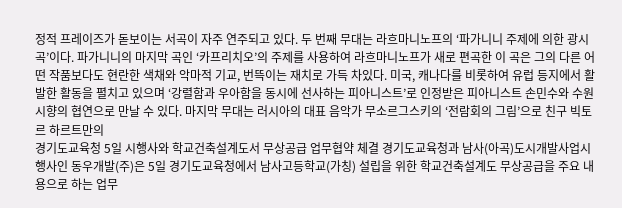정적 프레이즈가 돋보이는 서곡이 자주 연주되고 있다. 두 번째 무대는 라흐마니노프의 ‘파가니니 주제에 의한 광시곡’이다. 파가니니의 마지막 곡인 ‘카프리치오’의 주제를 사용하여 라흐마니노프가 새로 편곡한 이 곡은 그의 다른 어떤 작품보다도 현란한 색채와 악마적 기교, 번뜩이는 재치로 가득 차있다. 미국, 캐나다를 비롯하여 유럽 등지에서 활발한 활동을 펼치고 있으며 ‘강렬함과 우아함을 동시에 선사하는 피아니스트’로 인정받은 피아니스트 손민수와 수원시향의 협연으로 만날 수 있다. 마지막 무대는 러시아의 대표 음악가 무소르그스키의 ‘전람회의 그림’으로 친구 빅토르 하르트만의
경기도교육청 5일 시행사와 학교건축설계도서 무상공급 업무협약 체결 경기도교육청과 남사(아곡)도시개발사업시행사인 동우개발(주)은 5일 경기도교육청에서 남사고등학교(가칭) 설립을 위한 학교건축설계도 무상공급을 주요 내용으로 하는 업무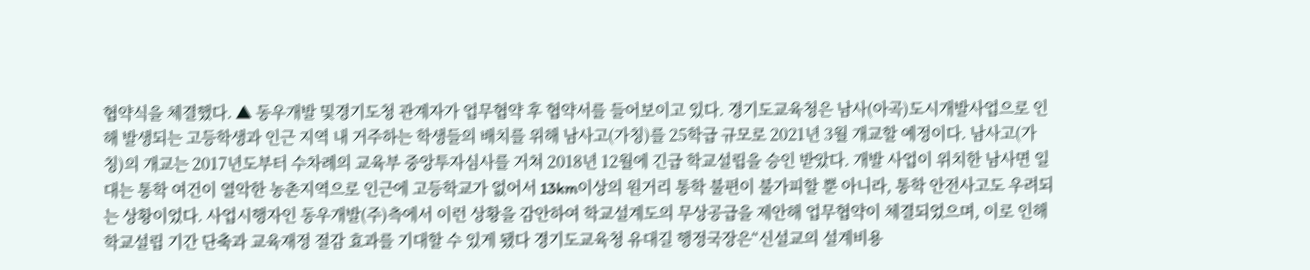협약식을 체결했다. ▲ 동우개발 및경기도청 관계자가 업무협약 후 협약서를 들어보이고 있다. 경기도교육청은 남사(아곡)도시개발사업으로 인해 발생되는 고등학생과 인근 지역 내 거주하는 학생들의 배치를 위해 남사고(가칭)를 25학급 규모로 2021년 3월 개교할 예정이다. 남사고(가칭)의 개교는 2017년도부터 수차례의 교육부 중앙투자심사를 거쳐 2018년 12월에 긴급 학교설립을 승인 받았다. 개발 사업이 위치한 남사면 일대는 통학 여건이 열악한 농촌지역으로 인근에 고등학교가 없어서 13km이상의 원거리 통학 불편이 불가피할 뿐 아니라, 통학 안전사고도 우려되는 상황이었다. 사업시행자인 동우개발(주)측에서 이런 상황을 감안하여 학교설계도의 무상공급을 제안해 업무협약이 체결되었으며, 이로 인해 학교설립 기간 단축과 교육재정 절감 효과를 기대할 수 있게 됐다 경기도교육청 유대길 행정국장은“신설교의 설계비용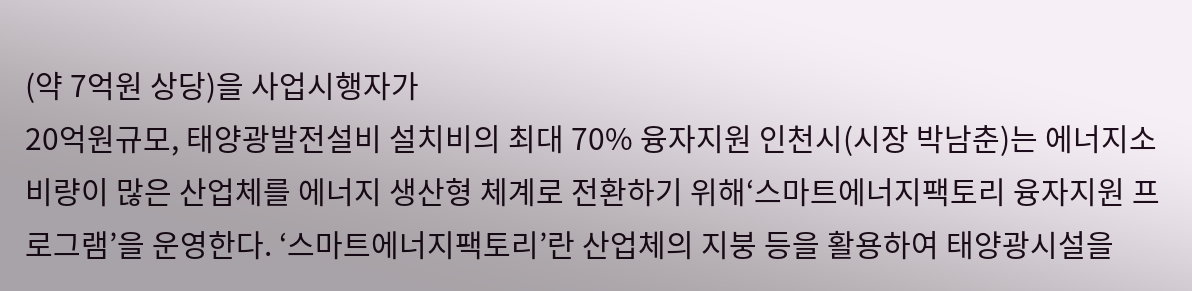(약 7억원 상당)을 사업시행자가
20억원규모, 태양광발전설비 설치비의 최대 70% 융자지원 인천시(시장 박남춘)는 에너지소비량이 많은 산업체를 에너지 생산형 체계로 전환하기 위해‘스마트에너지팩토리 융자지원 프로그램’을 운영한다. ‘스마트에너지팩토리’란 산업체의 지붕 등을 활용하여 태양광시설을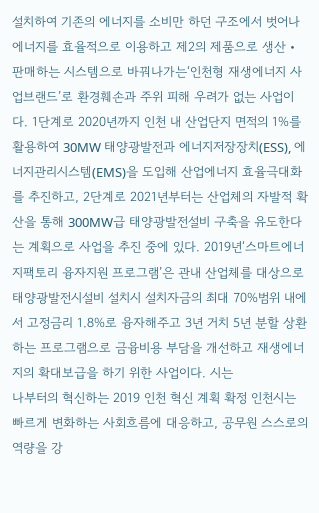설치하여 기존의 에너지를 소비만 하던 구조에서 벗어나 에너지를 효율적으로 이용하고 제2의 제품으로 생산‧판매하는 시스템으로 바꿔나가는‘인천형 재생에너지 사업브랜드’로 환경훼손과 주위 피해 우려가 없는 사업이다. 1단계로 2020년까지 인천 내 산업단지 면적의 1%를 활용하여 30MW 태양광발전과 에너지저장장치(ESS), 에너지관리시스템(EMS)을 도입해 산업에너지 효율극대화를 추진하고, 2단계로 2021년부터는 산업체의 자발적 확산을 통해 300MW급 태양광발전설비 구축을 유도한다는 계획으로 사업을 추진 중에 있다. 2019년‘스마트에너지팩토리 융자지원 프로그램’은 관내 산업체를 대상으로 태양광발전시설비 설치시 설치자금의 최대 70%범위 내에서 고정금리 1.8%로 융자해주고 3년 거치 5년 분할 상환하는 프로그램으로 금융비용 부담을 개선하고 재생에너지의 확대보급을 하기 위한 사업이다. 시는
나부터의 혁신하는 2019 인천 혁신 계획 확정 인천시는 빠르게 변화하는 사회흐름에 대응하고, 공무원 스스로의 역량을 강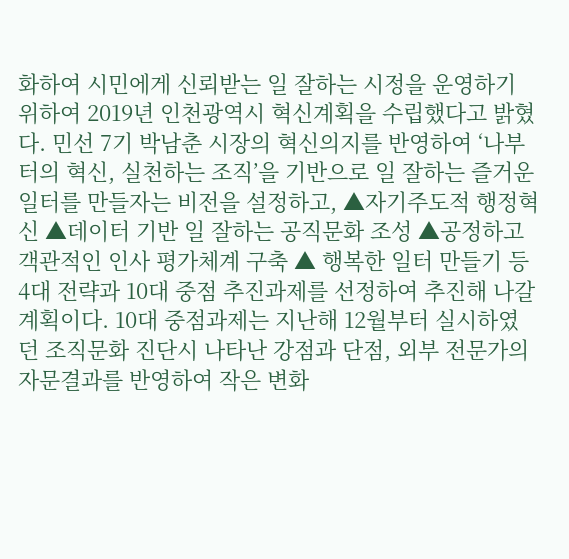화하여 시민에게 신뢰받는 일 잘하는 시정을 운영하기 위하여 2019년 인천광역시 혁신계획을 수립했다고 밝혔다. 민선 7기 박남춘 시장의 혁신의지를 반영하여 ‘나부터의 혁신, 실천하는 조직’을 기반으로 일 잘하는 즐거운 일터를 만들자는 비전을 설정하고, ▲자기주도적 행정혁신 ▲데이터 기반 일 잘하는 공직문화 조성 ▲공정하고 객관적인 인사 평가체계 구축 ▲ 행복한 일터 만들기 등 4대 전략과 10대 중점 추진과제를 선정하여 추진해 나갈 계획이다. 10대 중점과제는 지난해 12월부터 실시하였던 조직문화 진단시 나타난 강점과 단점, 외부 전문가의 자문결과를 반영하여 작은 변화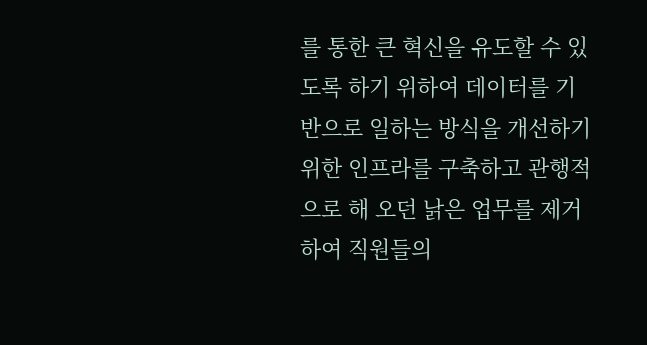를 통한 큰 혁신을 유도할 수 있도록 하기 위하여 데이터를 기반으로 일하는 방식을 개선하기 위한 인프라를 구축하고 관행적으로 해 오던 낡은 업무를 제거하여 직원들의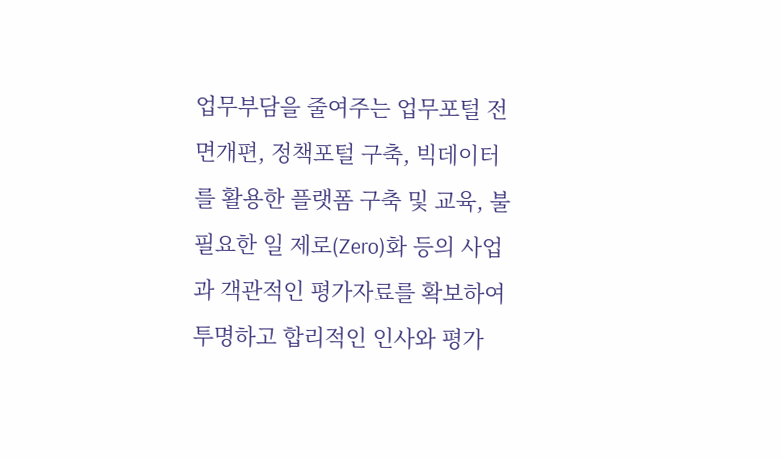업무부담을 줄여주는 업무포털 전면개편, 정책포털 구축, 빅데이터를 활용한 플랫폼 구축 및 교육, 불필요한 일 제로(Zero)화 등의 사업과 객관적인 평가자료를 확보하여 투명하고 합리적인 인사와 평가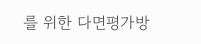를 위한 다면평가방